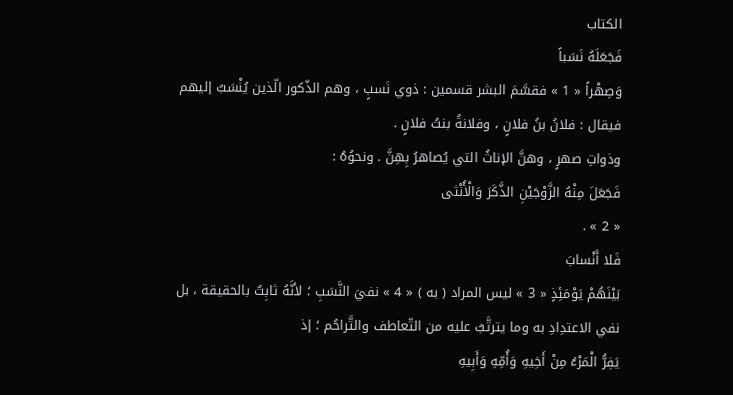الكتاب
فَجَعَلَهُ نَسَباً
وَصِهْراً « 1 » فقسَّمَ البشر قسمين : ذوي نَسبٍ ، وهم الذّكور الّذين يُنْسَبُ إليهم فيقال : فلانُ بنُ فلانٍ ، وفلانةُ بنتُ فلانٍ .
وذواتِ صهرٍ ، وهنَّ الإناثُ التي يُصاهرُ بِهِنَّ . ونحوُهُ :
فَجَعَلَ مِنْهُ الزَّوْجَيْنِ الذَّكَرَ وَالْأُنْثى
« 2 » .
فَلا أَنْسابَ
بَيْنَهُمْ يَوْمَئِذٍ « 3 » ليس المراد ( به ) « 4 » نفيَ النَّسَبِ ؛ لأنَّهُ ثابِتٌ بالحقيقة ، بل نفي الاعتدِادِ به وما يترتَّبُ عليه من التّعاطف والتَّراحُم ؛ إذ
يَفِرُّ الْمَرْءُ مِنْ أَخِيهِ وَأُمِّهِ وَأَبِيهِ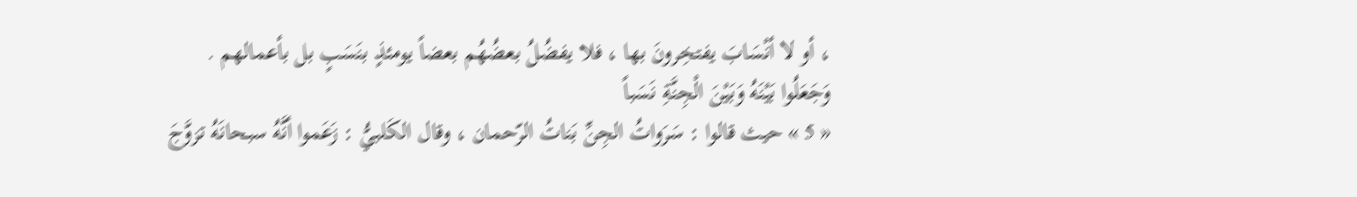، أو لا أنْسَابَ يفتخِرونَ بها ، فلا يفضُلُ بعضُهُم بعضاً يومئذٍ بنَسَبٍ بل بأعمالهم .
وَجَعَلُوا بَيْنَهُ وَبَيْنَ الْجِنَّةِ نَسَباً
« 5 » حيث قالوا : سَرَواتُ الجِنِّ بَناتُ الرّحمان ، وقال الكَلبيُّ : زَعَموا أنَّهُ سبحانَهُ تزوَّجَ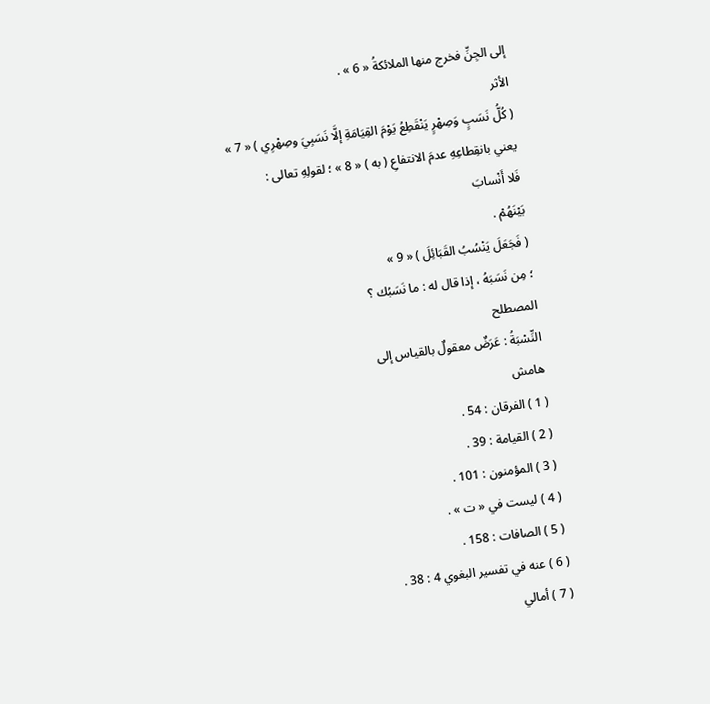إلى الجِنِّ فخرج منها الملائكةُ « 6 » .
الأثر
( كُلُّ نَسَبٍ وَصِهْرٍ يَنْقَطِعُ يَوْمَ القِيَامَةِ إلَّا نَسَبِيَ وصِهْرِي ) « 7 »
يعني بانقِطاعِهِ عدمَ الانتفاعِ ( به ) « 8 » ؛ لقولِهِ تعالى :
فَلا أَنْسابَ
بَيْنَهُمْ .
( فَجَعَلَ يَنْسُبُ القَبَائِلَ ) « 9 »
؛ مِن نَسَبَهُ ، إذا قال له : ما نَسَبُك ؟
المصطلح
النِّسْبَةُ : عَرَضٌ معقولٌ بالقياس إلى
هامش
( 1 ) الفرقان : 54 .
( 2 ) القيامة : 39 .
( 3 ) المؤمنون : 101 .
( 4 ) ليست في « ت » .
( 5 ) الصافات : 158 .
( 6 ) عنه في تفسير البغوي 4 : 38 .
( 7 ) أمالي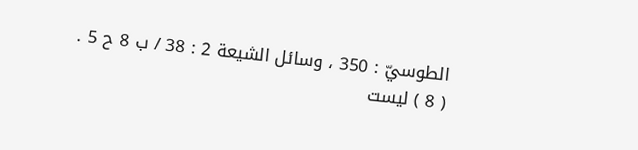الطوسيّ : 350 ، وسائل الشيعة 2 : 38 / ب 8 ح 5 .
( 8 ) ليست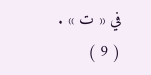في « ت » .
( 9 )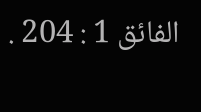الفائق 1 : 204 .